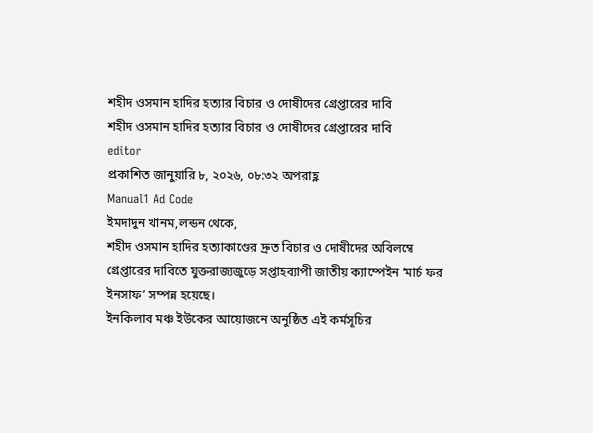শহীদ ওসমান হাদির হত্যার বিচার ও দোষীদের গ্রেপ্তারের দাবি
শহীদ ওসমান হাদির হত্যার বিচার ও দোষীদের গ্রেপ্তারের দাবি
editor
প্রকাশিত জানুয়ারি ৮, ২০২৬, ০৮:৩২ অপরাহ্ণ
Manual1 Ad Code
ইমদাদুন খানম,লন্ডন থেকে,
শহীদ ওসমান হাদির হত্যাকাণ্ডের দ্রুত বিচার ও দোষীদের অবিলম্বে গ্রেপ্তারের দাবিতে যুক্তরাজ্যজুড়ে সপ্তাহব্যাপী জাতীয় ক্যাম্পেইন ‘মার্চ ফর ইনসাফ’ সম্পন্ন হয়েছে।
ইনকিলাব মঞ্চ ইউকের আয়োজনে অনুষ্ঠিত এই কর্মসূচির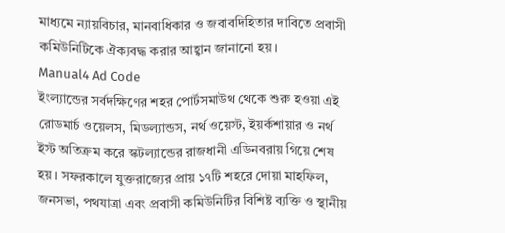মাধ্যমে ন্যায়বিচার, মানবাধিকার ও জবাবদিহিতার দাবিতে প্রবাসী কমিউনিটিকে ঐক্যবদ্ধ করার আহ্বান জানানো হয়।
Manual4 Ad Code
ইংল্যান্ডের সর্বদক্ষিণের শহর পোর্টসমাউথ থেকে শুরু হওয়া এই রোডমার্চ ওয়েলস, মিডল্যান্ডস, নর্থ ওয়েস্ট, ইয়র্কশায়ার ও নর্থ ইস্ট অতিক্রম করে স্কটল্যান্ডের রাজধানী এডিনবরায় গিয়ে শেষ হয়। সফরকালে যুক্তরাজ্যের প্রায় ১৭টি শহরে দোয়া মাহফিল, জনসভা, পথযাত্রা এবং প্রবাসী কমিউনিটির বিশিষ্ট ব্যক্তি ও স্থানীয়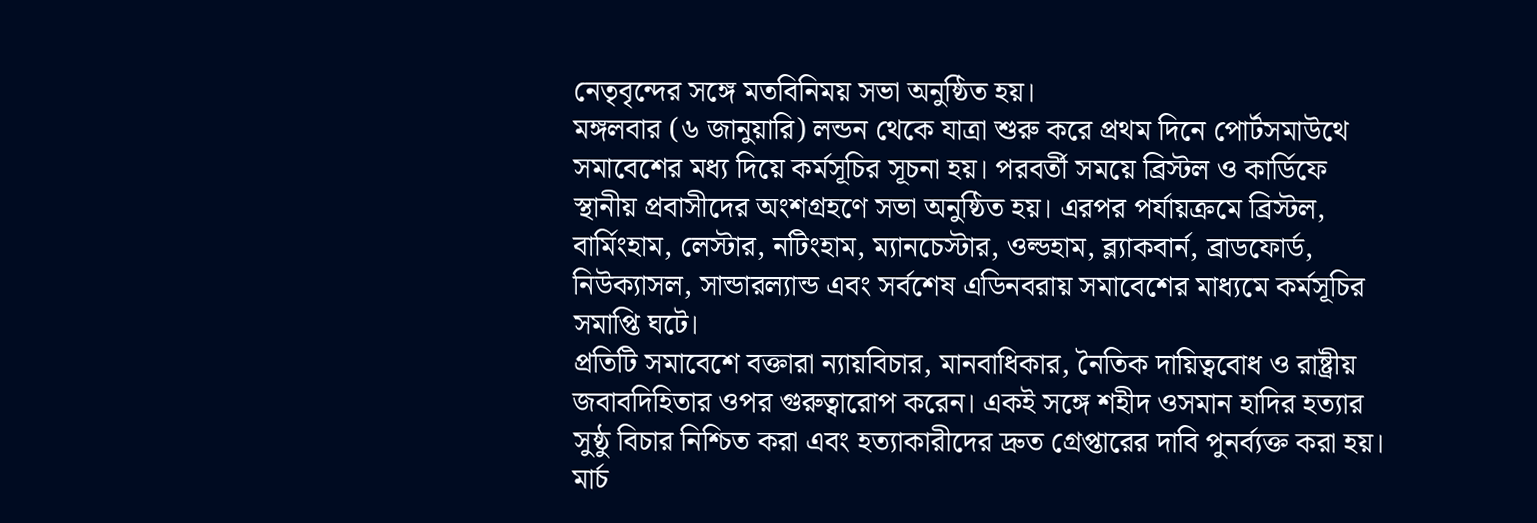নেতৃবৃন্দের সঙ্গে মতবিনিময় সভা অনুষ্ঠিত হয়।
মঙ্গলবার (৬ জানুয়ারি) লন্ডন থেকে যাত্রা শুরু করে প্রথম দিনে পোর্টসমাউথে সমাবেশের মধ্য দিয়ে কর্মসূচির সূচনা হয়। পরবর্তী সময়ে ব্রিস্টল ও কার্ডিফে স্থানীয় প্রবাসীদের অংশগ্রহণে সভা অনুষ্ঠিত হয়। এরপর পর্যায়ক্রমে ব্রিস্টল, বার্মিংহাম, লেস্টার, নটিংহাম, ম্যানচেস্টার, ওল্ডহাম, ব্ল্যাকবার্ন, ব্রাডফোর্ড, নিউক্যাসল, সান্ডারল্যান্ড এবং সর্বশেষ এডিনবরায় সমাবেশের মাধ্যমে কর্মসূচির সমাপ্তি ঘটে।
প্রতিটি সমাবেশে বক্তারা ন্যায়বিচার, মানবাধিকার, নৈতিক দায়িত্ববোধ ও রাষ্ট্রীয় জবাবদিহিতার ওপর গুরুত্বারোপ করেন। একই সঙ্গে শহীদ ওসমান হাদির হত্যার সুষ্ঠু বিচার নিশ্চিত করা এবং হত্যাকারীদের দ্রুত গ্রেপ্তারের দাবি পুনর্ব্যক্ত করা হয়।
মার্চ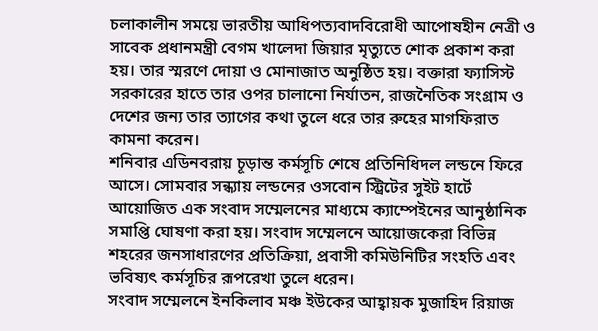চলাকালীন সময়ে ভারতীয় আধিপত্যবাদবিরোধী আপোষহীন নেত্রী ও সাবেক প্রধানমন্ত্রী বেগম খালেদা জিয়ার মৃত্যুতে শোক প্রকাশ করা হয়। তার স্মরণে দোয়া ও মোনাজাত অনুষ্ঠিত হয়। বক্তারা ফ্যাসিস্ট সরকারের হাতে তার ওপর চালানো নির্যাতন, রাজনৈতিক সংগ্রাম ও দেশের জন্য তার ত্যাগের কথা তুলে ধরে তার রুহের মাগফিরাত কামনা করেন।
শনিবার এডিনবরায় চূড়ান্ত কর্মসূচি শেষে প্রতিনিধিদল লন্ডনে ফিরে আসে। সোমবার সন্ধ্যায় লন্ডনের ওসবোন স্ট্রিটের সুইট হার্টে আয়োজিত এক সংবাদ সম্মেলনের মাধ্যমে ক্যাম্পেইনের আনুষ্ঠানিক সমাপ্তি ঘোষণা করা হয়। সংবাদ সম্মেলনে আয়োজকেরা বিভিন্ন শহরের জনসাধারণের প্রতিক্রিয়া, প্রবাসী কমিউনিটির সংহতি এবং ভবিষ্যৎ কর্মসূচির রূপরেখা তুলে ধরেন।
সংবাদ সম্মেলনে ইনকিলাব মঞ্চ ইউকের আহ্বায়ক মুজাহিদ রিয়াজ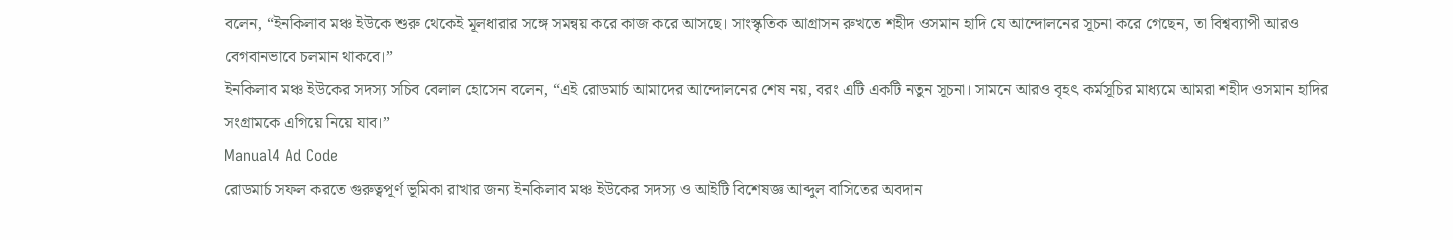বলেন, “ইনকিলাব মঞ্চ ইউকে শুরু থেকেই মূলধারার সঙ্গে সমন্বয় করে কাজ করে আসছে। সাংস্কৃতিক আগ্রাসন রুখতে শহীদ ওসমান হাদি যে আন্দোলনের সূচনা করে গেছেন, তা বিশ্বব্যাপী আরও বেগবানভাবে চলমান থাকবে।”
ইনকিলাব মঞ্চ ইউকের সদস্য সচিব বেলাল হোসেন বলেন, “এই রোডমার্চ আমাদের আন্দোলনের শেষ নয়, বরং এটি একটি নতুন সূচনা। সামনে আরও বৃহৎ কর্মসূচির মাধ্যমে আমরা শহীদ ওসমান হাদির সংগ্রামকে এগিয়ে নিয়ে যাব।”
Manual4 Ad Code
রোডমার্চ সফল করতে গুরুত্বপূর্ণ ভূমিকা রাখার জন্য ইনকিলাব মঞ্চ ইউকের সদস্য ও আইটি বিশেষজ্ঞ আব্দুল বাসিতের অবদান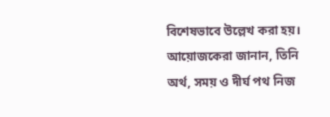বিশেষভাবে উল্লেখ করা হয়। আয়োজকেরা জানান, তিনি অর্থ, সময় ও দীর্ঘ পথ নিজ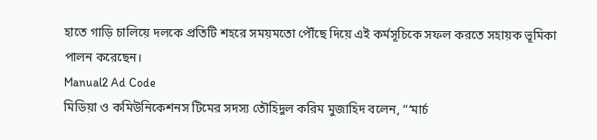হাতে গাড়ি চালিয়ে দলকে প্রতিটি শহরে সময়মতো পৌঁছে দিয়ে এই কর্মসূচিকে সফল করতে সহায়ক ভূমিকা পালন করেছেন।
Manual2 Ad Code
মিডিয়া ও কমিউনিকেশনস টিমের সদস্য তৌহিদুল করিম মুজাহিদ বলেন, “‘মার্চ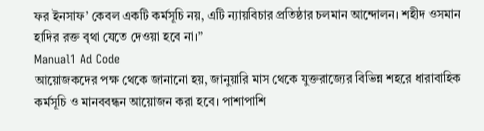ফর ইনসাফ’ কেবল একটি কর্মসূচি নয়, এটি ন্যায়বিচার প্রতিষ্ঠার চলমান আন্দোলন। শহীদ ওসমান হাদির রক্ত বৃথা যেতে দেওয়া হবে না।”
Manual1 Ad Code
আয়োজকদের পক্ষ থেকে জানানো হয়, জানুয়ারি মাস থেকে যুক্তরাজ্যের বিভিন্ন শহরে ধারাবাহিক কর্মসূচি ও মানববন্ধন আয়োজন করা হবে। পাশাপাশি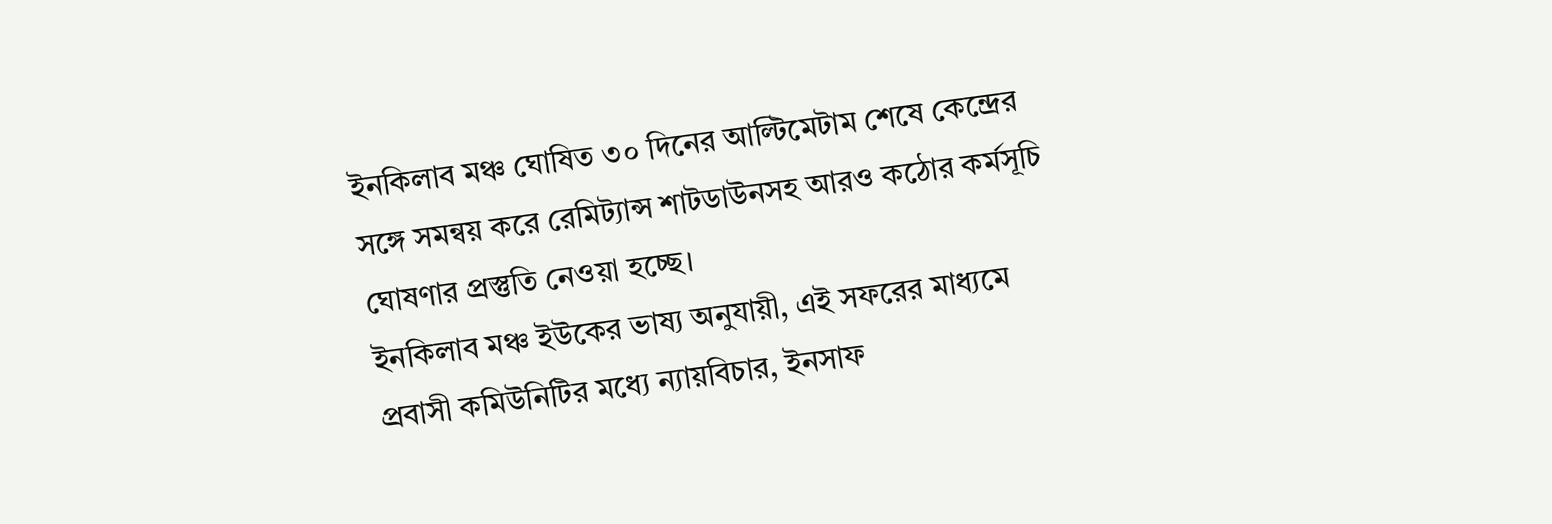ইনকিলাব মঞ্চ ঘোষিত ৩০ দিনের আল্টিমেটাম শেষে কেন্দ্রের সঙ্গে সমন্বয় করে রেমিট্যান্স শাটডাউনসহ আরও কঠোর কর্মসূচি ঘোষণার প্রস্তুতি নেওয়া হচ্ছে।
ইনকিলাব মঞ্চ ইউকের ভাষ্য অনুযায়ী, এই সফরের মাধ্যমে প্রবাসী কমিউনিটির মধ্যে ন্যায়বিচার, ইনসাফ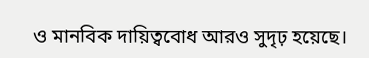ও মানবিক দায়িত্ববোধ আরও সুদৃঢ় হয়েছে।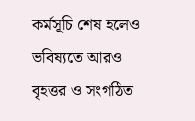কর্মসূচি শেষ হলেও ভবিষ্যতে আরও বৃহত্তর ও সংগঠিত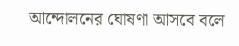আন্দোলনের ঘোষণা আসবে বলে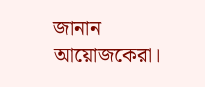জানান আয়োজকেরা।